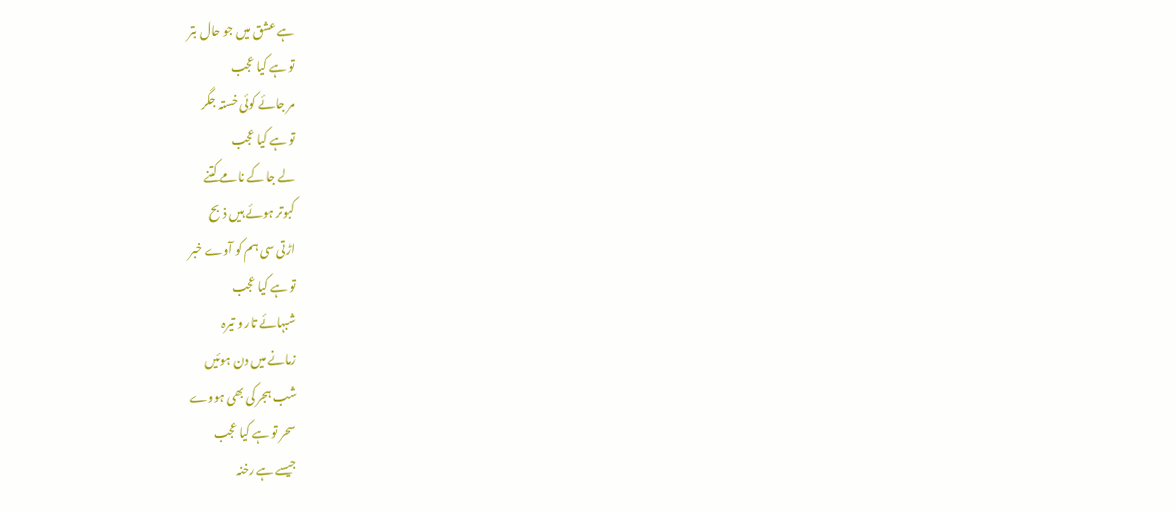ہے عشق میں جو حال بتر
تو ہے کیا عجب
مر جائے کوئی خستہ جگر
تو ہے کیا عجب
لے جا کے نامے کتنے
کبوتر ہوئے ہیں ذبح
اڑتی سی ہم کو آوے خبر
تو ہے کیا عجب
شبہائے تار و تیرہ
زمانے میں دن ہوئیں
شب ہجر کی بھی ہووے
سحر تو ہے کیا عجب
جیسے ہے رخنہ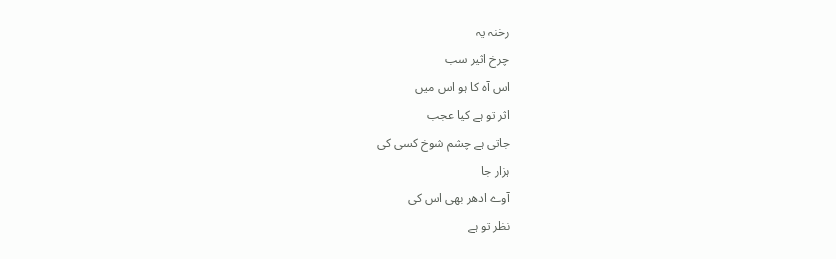رخنہ یہ
چرخ اثیر سب
اس آہ کا ہو اس میں
اثر تو ہے کیا عجب
جاتی ہے چشم شوخ کسی کی
ہزار جا
آوے ادھر بھی اس کی
نظر تو ہے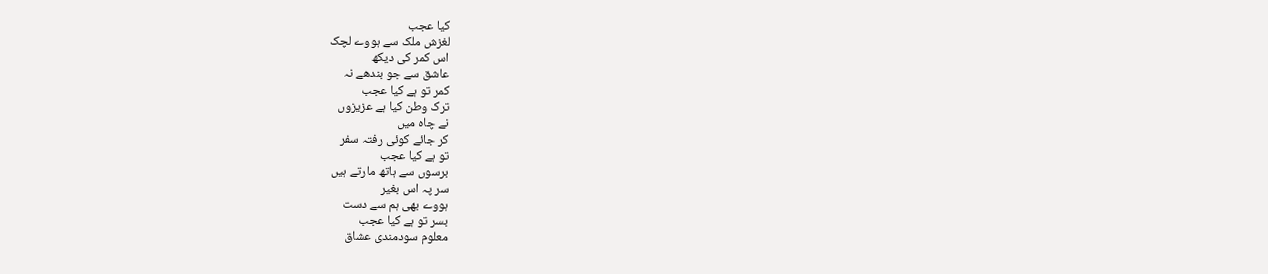کیا عجب
لغزش ملک سے ہووے لچک
اس کمر کی دیکھ
عاشق سے جو بندھے نہ
کمر تو ہے کیا عجب
ترک وطن کیا ہے عزیزوں
نے چاہ میں
کر جائے کوئی رفتہ سفر
تو ہے کیا عجب
برسوں سے ہاتھ مارتے ہیں
سر پہ اس بغیر
ہووے بھی ہم سے دست
بسر تو ہے کیا عجب
معلوم سودمندی عشاق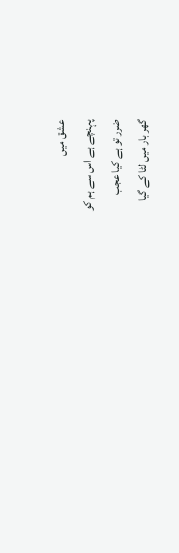عشق میں
پہنچے ہے اس سے ہم کو
ضرر تو ہے کیا عجب
گھر بار میں لٹا کے گیا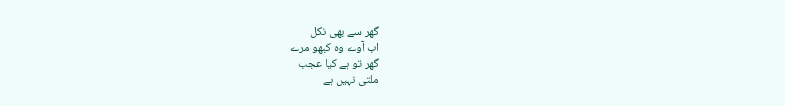گھر سے بھی نکل
اب آوے وہ کبھو مرے
گھر تو ہے کیا عجب
ملتی نہیں ہے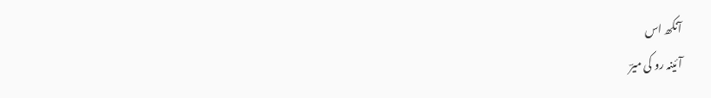آنکھ اس
آئینہ رو کی میرؔ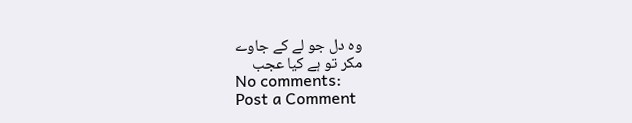وہ دل جو لے کے جاوے
مکر تو ہے کیا عجب
No comments:
Post a Comment